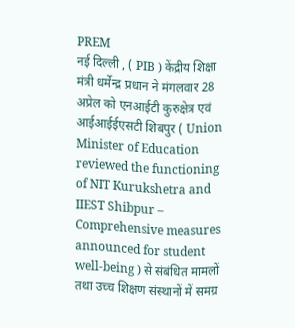PREM
नई दिल्ली , ( PIB ) केंद्रीय शिक्षा मंत्री धर्मेन्द्र प्रधान ने मंगलवार 28 अप्रेल को एनआईटी कुरुक्षेत्र एवं आईआईईएसटी शिबपुर ( Union Minister of Education reviewed the functioning of NIT Kurukshetra and IIEST Shibpur – Comprehensive measures announced for student well-being ) से संबंधित मामलों तथा उच्च शिक्षण संस्थानों में समग्र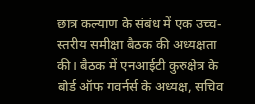छात्र कल्याण के संबंध में एक उच्च-स्तरीय समीक्षा बैठक की अध्यक्षता की। बैठक में एनआईटी कुरुक्षेत्र के बोर्ड ऑफ गवर्नर्स के अध्यक्ष, सचिव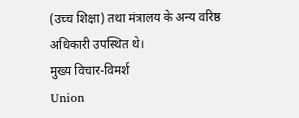(उच्च शिक्षा) तथा मंत्रालय के अन्य वरिष्ठ अधिकारी उपस्थित थे।
मुख्य विचार-विमर्श
Union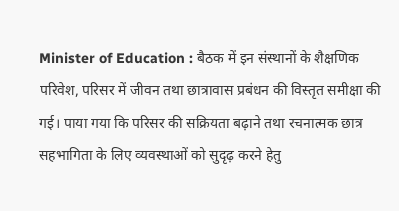Minister of Education : बैठक में इन संस्थानों के शैक्षणिक परिवेश, परिसर में जीवन तथा छात्रावास प्रबंधन की विस्तृत समीक्षा की गई। पाया गया कि परिसर की सक्रियता बढ़ाने तथा रचनात्मक छात्र सहभागिता के लिए व्यवस्थाओं को सुदृढ़ करने हेतु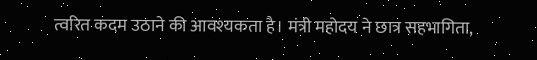त्वरित कदम उठाने की आवश्यकता है। मंत्री महोदय ने छात्र सहभागिता,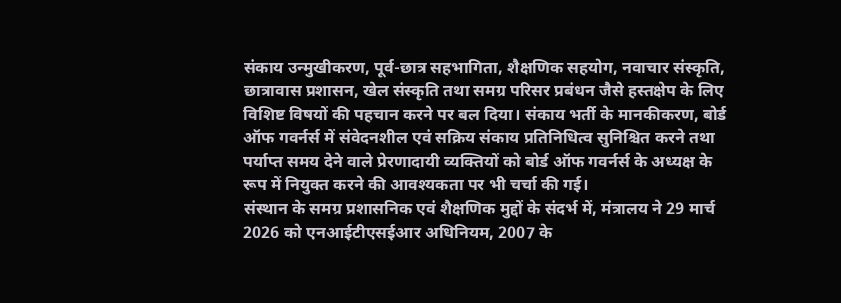संकाय उन्मुखीकरण, पूर्व-छात्र सहभागिता, शैक्षणिक सहयोग, नवाचार संस्कृति, छात्रावास प्रशासन, खेल संस्कृति तथा समग्र परिसर प्रबंधन जैसे हस्तक्षेप के लिए विशिष्ट विषयों की पहचान करने पर बल दिया। संकाय भर्ती के मानकीकरण, बोर्ड ऑफ गवर्नर्स में संवेदनशील एवं सक्रिय संकाय प्रतिनिधित्व सुनिश्चित करने तथा पर्याप्त समय देने वाले प्रेरणादायी व्यक्तियों को बोर्ड ऑफ गवर्नर्स के अध्यक्ष के रूप में नियुक्त करने की आवश्यकता पर भी चर्चा की गई।
संस्थान के समग्र प्रशासनिक एवं शैक्षणिक मुद्दों के संदर्भ में, मंत्रालय ने 29 मार्च 2026 को एनआईटीएसईआर अधिनियम, 2007 के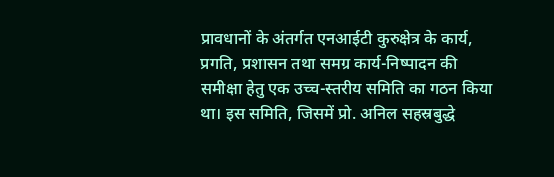प्रावधानों के अंतर्गत एनआईटी कुरुक्षेत्र के कार्य, प्रगति, प्रशासन तथा समग्र कार्य-निष्पादन की समीक्षा हेतु एक उच्च-स्तरीय समिति का गठन किया था। इस समिति, जिसमें प्रो. अनिल सहस्रबुद्धे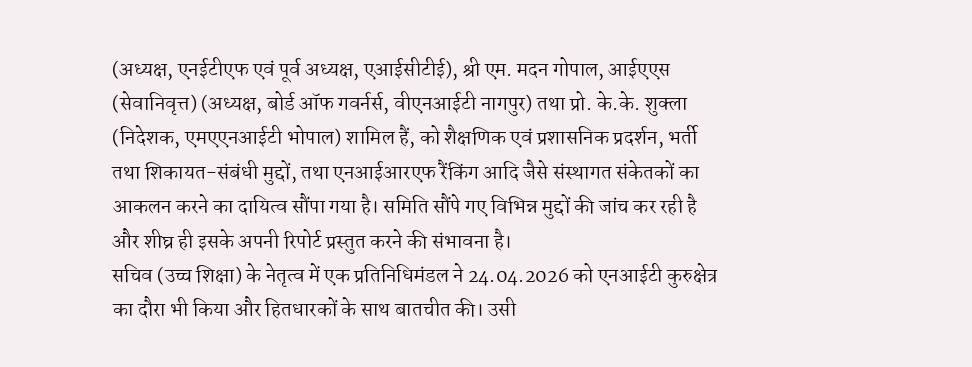(अध्यक्ष, एनईटीएफ एवं पूर्व अध्यक्ष, एआईसीटीई), श्री एम. मदन गोपाल, आईएएस (सेवानिवृत्त) (अध्यक्ष, बोर्ड ऑफ गवर्नर्स, वीएनआईटी नागपुर) तथा प्रो. के.के. शुक्ला (निदेशक, एमएएनआईटी भोपाल) शामिल हैं, को शैक्षणिक एवं प्रशासनिक प्रदर्शन, भर्ती तथा शिकायत-संबंधी मुद्दों, तथा एनआईआरएफ रैंकिंग आदि जैसे संस्थागत संकेतकों का आकलन करने का दायित्व सौंपा गया है। समिति सौंपे गए विभिन्न मुद्दों की जांच कर रही है और शीघ्र ही इसके अपनी रिपोर्ट प्रस्तुत करने की संभावना है।
सचिव (उच्च शिक्षा) के नेतृत्व में एक प्रतिनिधिमंडल ने 24.04.2026 को एनआईटी कुरुक्षेत्र का दौरा भी किया और हितधारकों के साथ बातचीत की। उसी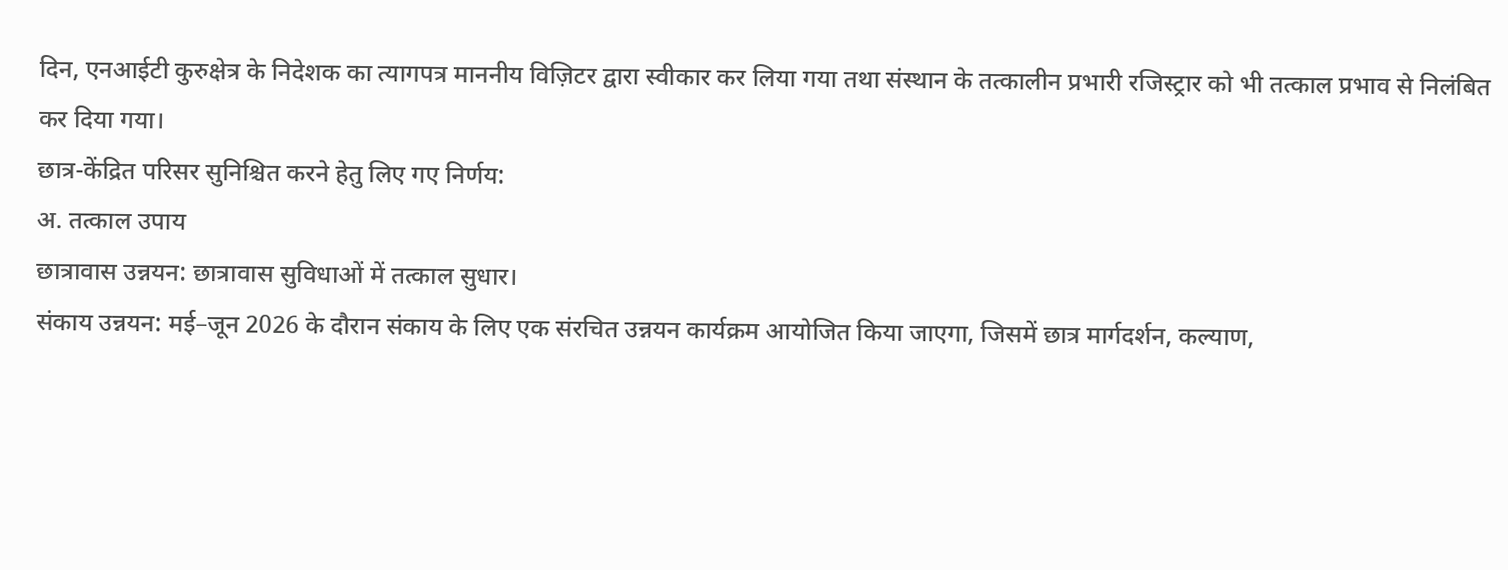दिन, एनआईटी कुरुक्षेत्र के निदेशक का त्यागपत्र माननीय विज़िटर द्वारा स्वीकार कर लिया गया तथा संस्थान के तत्कालीन प्रभारी रजिस्ट्रार को भी तत्काल प्रभाव से निलंबित कर दिया गया।
छात्र-केंद्रित परिसर सुनिश्चित करने हेतु लिए गए निर्णय:
अ. तत्काल उपाय
छात्रावास उन्नयन: छात्रावास सुविधाओं में तत्काल सुधार।
संकाय उन्नयन: मई–जून 2026 के दौरान संकाय के लिए एक संरचित उन्नयन कार्यक्रम आयोजित किया जाएगा, जिसमें छात्र मार्गदर्शन, कल्याण,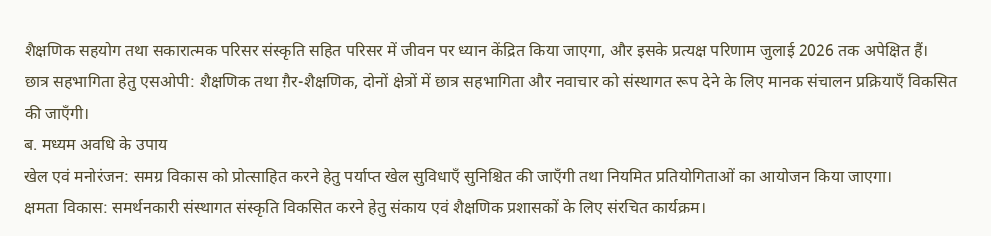शैक्षणिक सहयोग तथा सकारात्मक परिसर संस्कृति सहित परिसर में जीवन पर ध्यान केंद्रित किया जाएगा, और इसके प्रत्यक्ष परिणाम जुलाई 2026 तक अपेक्षित हैं।
छात्र सहभागिता हेतु एसओपी: शैक्षणिक तथा ग़ैर-शैक्षणिक, दोनों क्षेत्रों में छात्र सहभागिता और नवाचार को संस्थागत रूप देने के लिए मानक संचालन प्रक्रियाएँ विकसित की जाएँगी।
ब. मध्यम अवधि के उपाय
खेल एवं मनोरंजन: समग्र विकास को प्रोत्साहित करने हेतु पर्याप्त खेल सुविधाएँ सुनिश्चित की जाएँगी तथा नियमित प्रतियोगिताओं का आयोजन किया जाएगा।
क्षमता विकास: समर्थनकारी संस्थागत संस्कृति विकसित करने हेतु संकाय एवं शैक्षणिक प्रशासकों के लिए संरचित कार्यक्रम।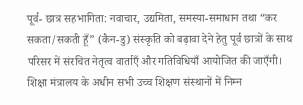पूर्व- छात्र सहभागिता: नवाचार, उद्यमिता, समस्या-समाधान तथा “कर सकता/सकती हूँ” (कैन-डु) संस्कृति को बढ़ावा देने हेतु पूर्व छात्रों के साथ परिसर में संरचित नेतृत्व वार्ताएँ और गतिविधियाँ आयोजित की जाएँगी।
शिक्षा मंत्रालय के अधीन सभी उच्च शिक्षण संस्थानों में निम्न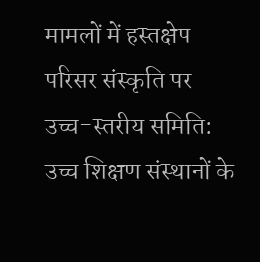मामलों में हस्तक्षेप
परिसर संस्कृति पर उच्च-स्तरीय समिति: उच्च शिक्षण संस्थानों के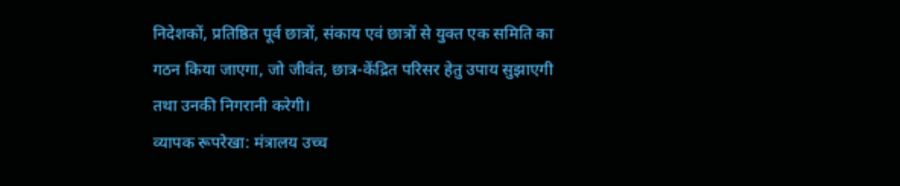निदेशकों, प्रतिष्ठित पूर्व छात्रों, संकाय एवं छात्रों से युक्त एक समिति का गठन किया जाएगा, जो जीवंत, छात्र-केंद्रित परिसर हेतु उपाय सुझाएगी तथा उनकी निगरानी करेगी।
व्यापक रूपरेखा: मंत्रालय उच्च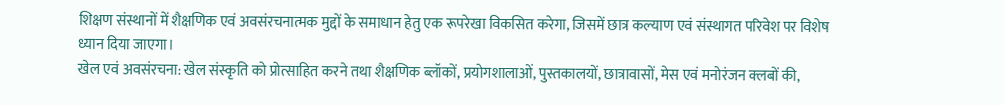शिक्षण संस्थानों में शैक्षणिक एवं अवसंरचनात्मक मुद्दों के समाधान हेतु एक रूपरेखा विकसित करेगा, जिसमें छात्र कल्याण एवं संस्थागत परिवेश पर विशेष ध्यान दिया जाएगा।
खेल एवं अवसंरचना: खेल संस्कृति को प्रोत्साहित करने तथा शैक्षणिक ब्लॉकों, प्रयोगशालाओं, पुस्तकालयों, छात्रावासों, मेस एवं मनोरंजन क्लबों की,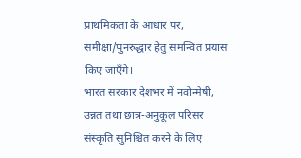प्राथमिकता के आधार पर, समीक्षा/पुनरुद्धार हेतु समन्वित प्रयास किए जाएँगे।
भारत सरकार देशभर में नवोन्मेषी, उन्नत तथा छात्र-अनुकूल परिसर संस्कृति सुनिश्चित करने के लिए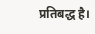प्रतिबद्ध है।